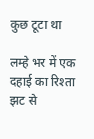कुछ टूटा था

लम्हे भर में एक दहाई का रिश्ता झट से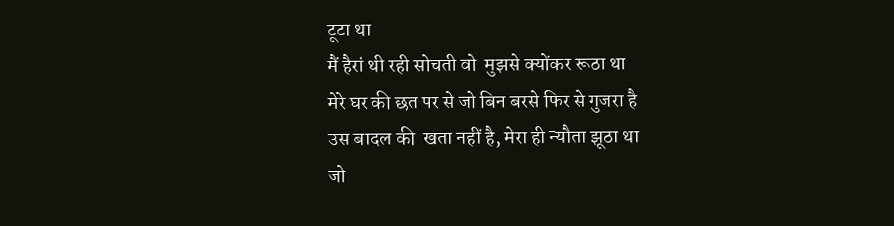टूटा था
मैं हैरां थी रही सोचती वो  मुझसे क्योंकर रूठा था
मेरे घर की छत पर से जो बिन बरसे फिर से गुजरा है
उस बादल की  खता नहीं है, मेरा ही न्यौता झूठा था
जो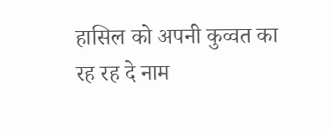हासिल को अपनी कुव्वत का रह रह दे नाम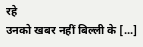रहे
उनको खबर नहीं बिल्ली के [...]